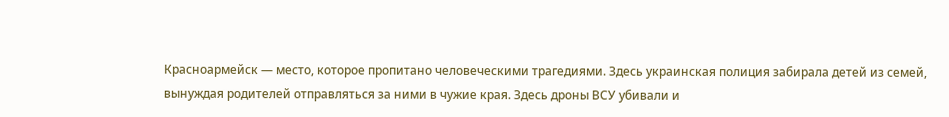Красноармейск — место, которое пропитано человеческими трагедиями. Здесь украинская полиция забирала детей из семей, вынуждая родителей отправляться за ними в чужие края. Здесь дроны ВСУ убивали и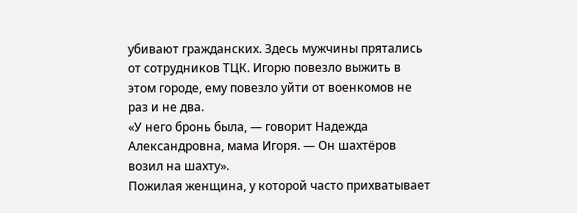убивают гражданских. Здесь мужчины прятались от сотрудников ТЦК. Игорю повезло выжить в этом городе, ему повезло уйти от военкомов не раз и не два.
«У него бронь была, — говорит Надежда Александровна, мама Игоря. — Он шахтёров возил на шахту».
Пожилая женщина, у которой часто прихватывает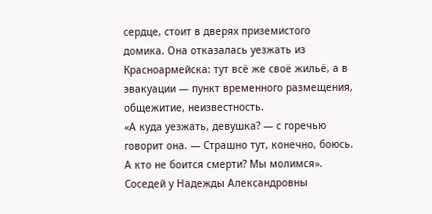сердце, стоит в дверях приземистого домика. Она отказалась уезжать из Красноармейска: тут всё же своё жильё, а в эвакуации — пункт временного размещения, общежитие, неизвестность.
«А куда уезжать, девушка? — с горечью говорит она. — Страшно тут, конечно, боюсь. А кто не боится смерти? Мы молимся».
Соседей у Надежды Александровны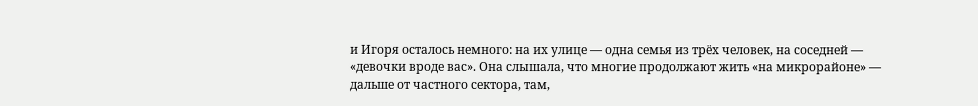и Игоря осталось немного: на их улице — одна семья из трёх человек, на соседней — «девочки вроде вас». Она слышала, что многие продолжают жить «на микрорайоне» — дальше от частного сектора, там,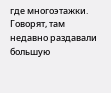где многоэтажки. Говорят, там недавно раздавали большую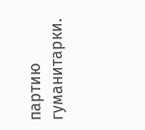партию гуманитарки.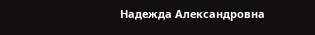Надежда Александровна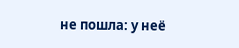не пошла: у неё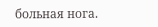больная нога.